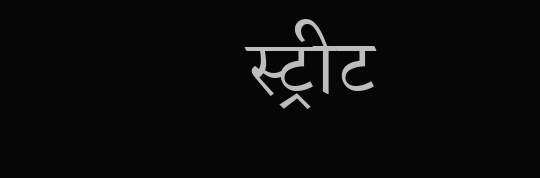स्ट्रीट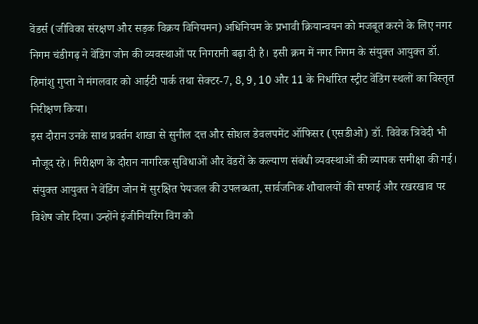वेंडर्स (जीविका संरक्षण और सड़क विक्रय विनियमन) अधिनियम के प्रभावी क्रियान्वयन को मजबूत करने के लिए नगर निगम चंडीगढ़ ने वेंडिंग जोन की व्यवस्थाओं पर निगरानी बढ़ा दी है। इसी क्रम में नगर निगम के संयुक्त आयुक्त डॉ. हिमांशु गुप्ता ने मंगलवार को आईटी पार्क तथा सेक्टर-7, 8, 9, 10 और 11 के निर्धारित स्ट्रीट वेंडिंग स्थलों का विस्तृत निरीक्षण किया।
इस दौरान उनके साथ प्रवर्तन शाखा से सुनील दत्त और सोशल डेवलपमेंट ऑफिसर (एसडीओ) डॉ. विवेक त्रिवेदी भी मौजूद रहे। निरीक्षण के दौरान नागरिक सुविधाओं और वेंडरों के कल्याण संबंधी व्यवस्थाओं की व्यापक समीक्षा की गई।
संयुक्त आयुक्त ने वेंडिंग जोन में सुरक्षित पेयजल की उपलब्धता, सार्वजनिक शौचालयों की सफाई और रखरखाव पर विशेष जोर दिया। उन्होंने इंजीनियरिंग विंग को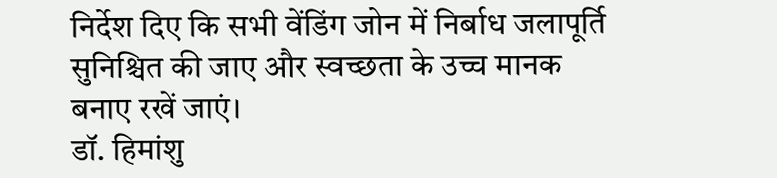निर्देश दिए कि सभी वेंडिंग जोन में निर्बाध जलापूर्ति सुनिश्चित की जाए और स्वच्छता के उच्च मानक बनाए रखें जाएं।
डॉ. हिमांशु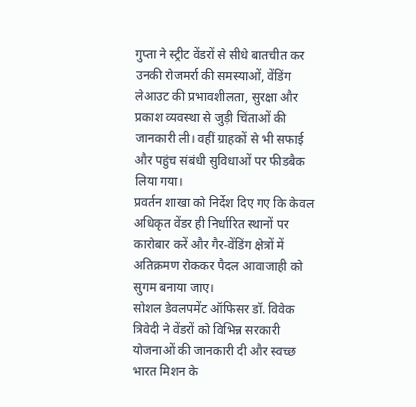गुप्ता ने स्ट्रीट वेंडरों से सीधे बातचीत कर उनकी रोजमर्रा की समस्याओं, वेंडिंग लेआउट की प्रभावशीलता, सुरक्षा और प्रकाश व्यवस्था से जुड़ी चिंताओं की जानकारी ली। वहीं ग्राहकों से भी सफाई और पहुंच संबंधी सुविधाओं पर फीडबैक लिया गया।
प्रवर्तन शाखा को निर्देश दिए गए कि केवल अधिकृत वेंडर ही निर्धारित स्थानों पर कारोबार करें और गैर-वेंडिंग क्षेत्रों में अतिक्रमण रोककर पैदल आवाजाही को सुगम बनाया जाए।
सोशल डेवलपमेंट ऑफिसर डॉ. विवेक त्रिवेदी ने वेंडरों को विभिन्न सरकारी योजनाओं की जानकारी दी और स्वच्छ भारत मिशन के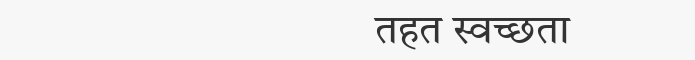तहत स्वच्छता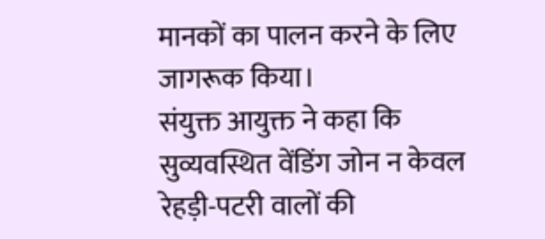मानकों का पालन करने के लिए जागरूक किया।
संयुक्त आयुक्त ने कहा कि सुव्यवस्थित वेंडिंग जोन न केवल रेहड़ी-पटरी वालों की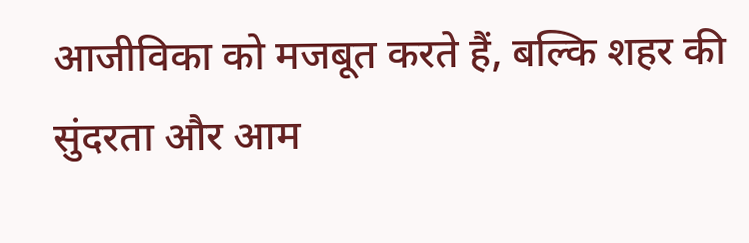आजीविका को मजबूत करते हैं, बल्कि शहर की सुंदरता और आम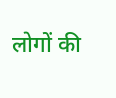लोगों की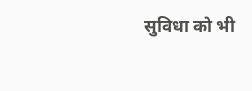सुविधा को भी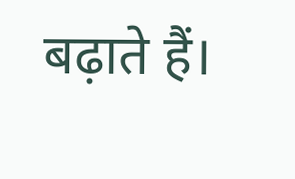बढ़ाते हैं।